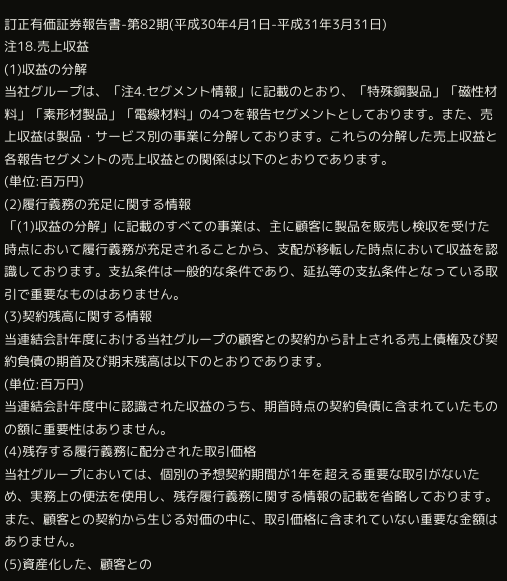訂正有価証券報告書-第82期(平成30年4月1日-平成31年3月31日)
注18.売上収益
(1)収益の分解
当社グループは、「注4.セグメント情報」に記載のとおり、「特殊鋼製品」「磁性材料」「素形材製品」「電線材料」の4つを報告セグメントとしております。また、売上収益は製品・サービス別の事業に分解しております。これらの分解した売上収益と各報告セグメントの売上収益との関係は以下のとおりであります。
(単位:百万円)
(2)履行義務の充足に関する情報
「(1)収益の分解」に記載のすべての事業は、主に顧客に製品を販売し検収を受けた時点において履行義務が充足されることから、支配が移転した時点において収益を認識しております。支払条件は一般的な条件であり、延払等の支払条件となっている取引で重要なものはありません。
(3)契約残高に関する情報
当連結会計年度における当社グループの顧客との契約から計上される売上債権及び契約負債の期首及び期末残高は以下のとおりであります。
(単位:百万円)
当連結会計年度中に認識された収益のうち、期首時点の契約負債に含まれていたものの額に重要性はありません。
(4)残存する履行義務に配分された取引価格
当社グループにおいては、個別の予想契約期間が1年を超える重要な取引がないため、実務上の便法を使用し、残存履行義務に関する情報の記載を省略しております。また、顧客との契約から生じる対価の中に、取引価格に含まれていない重要な金額はありません。
(5)資産化した、顧客との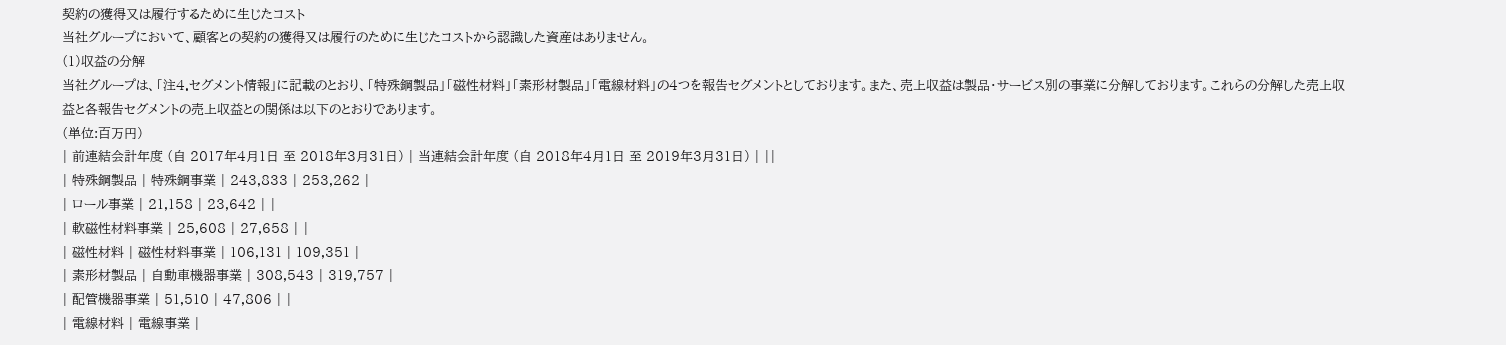契約の獲得又は履行するために生じたコスト
当社グループにおいて、顧客との契約の獲得又は履行のために生じたコストから認識した資産はありません。
(1)収益の分解
当社グループは、「注4.セグメント情報」に記載のとおり、「特殊鋼製品」「磁性材料」「素形材製品」「電線材料」の4つを報告セグメントとしております。また、売上収益は製品・サービス別の事業に分解しております。これらの分解した売上収益と各報告セグメントの売上収益との関係は以下のとおりであります。
(単位:百万円)
| 前連結会計年度 (自 2017年4月1日 至 2018年3月31日) | 当連結会計年度 (自 2018年4月1日 至 2019年3月31日) | ||
| 特殊鋼製品 | 特殊鋼事業 | 243,833 | 253,262 |
| ロール事業 | 21,158 | 23,642 | |
| 軟磁性材料事業 | 25,608 | 27,658 | |
| 磁性材料 | 磁性材料事業 | 106,131 | 109,351 |
| 素形材製品 | 自動車機器事業 | 308,543 | 319,757 |
| 配管機器事業 | 51,510 | 47,806 | |
| 電線材料 | 電線事業 |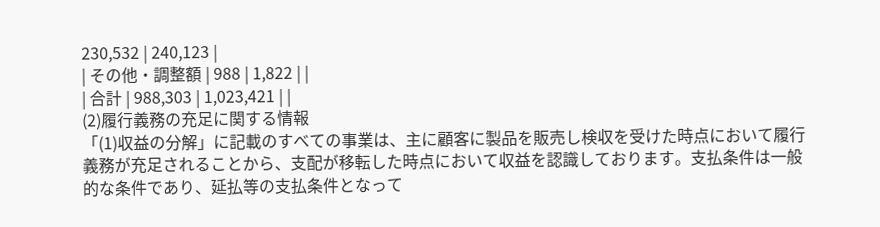230,532 | 240,123 |
| その他・調整額 | 988 | 1,822 | |
| 合計 | 988,303 | 1,023,421 | |
(2)履行義務の充足に関する情報
「(1)収益の分解」に記載のすべての事業は、主に顧客に製品を販売し検収を受けた時点において履行義務が充足されることから、支配が移転した時点において収益を認識しております。支払条件は一般的な条件であり、延払等の支払条件となって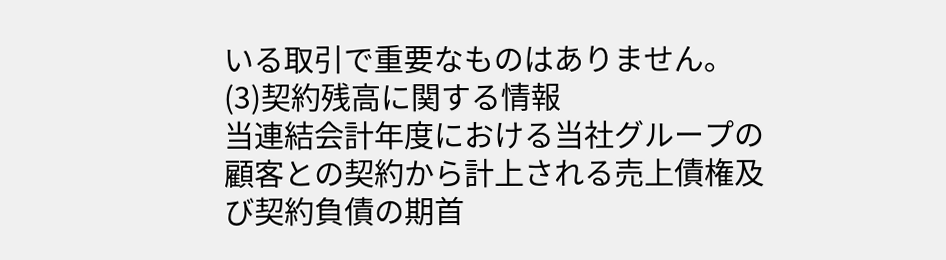いる取引で重要なものはありません。
(3)契約残高に関する情報
当連結会計年度における当社グループの顧客との契約から計上される売上債権及び契約負債の期首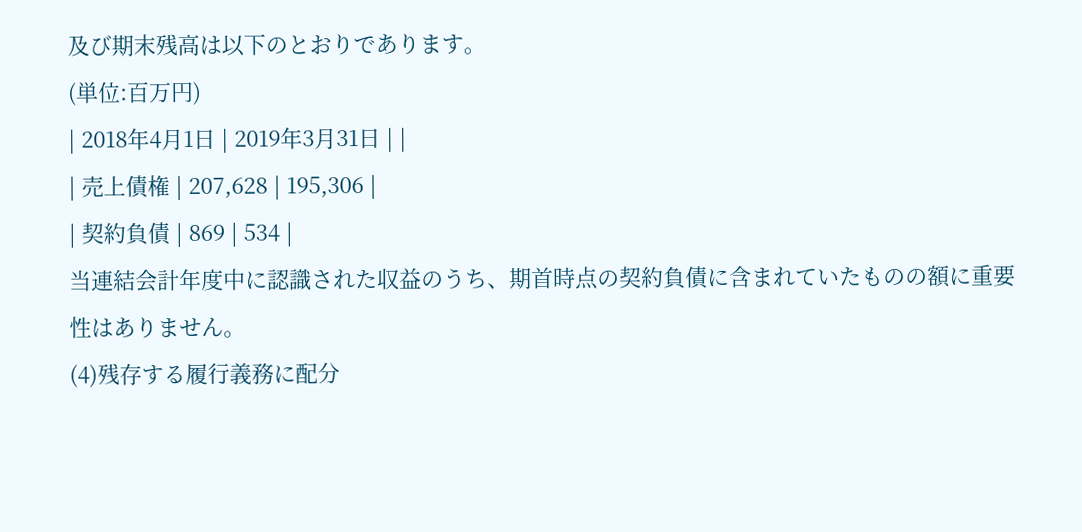及び期末残高は以下のとおりであります。
(単位:百万円)
| 2018年4月1日 | 2019年3月31日 | |
| 売上債権 | 207,628 | 195,306 |
| 契約負債 | 869 | 534 |
当連結会計年度中に認識された収益のうち、期首時点の契約負債に含まれていたものの額に重要性はありません。
(4)残存する履行義務に配分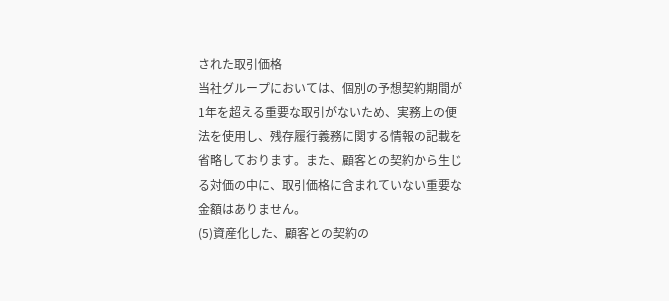された取引価格
当社グループにおいては、個別の予想契約期間が1年を超える重要な取引がないため、実務上の便法を使用し、残存履行義務に関する情報の記載を省略しております。また、顧客との契約から生じる対価の中に、取引価格に含まれていない重要な金額はありません。
(5)資産化した、顧客との契約の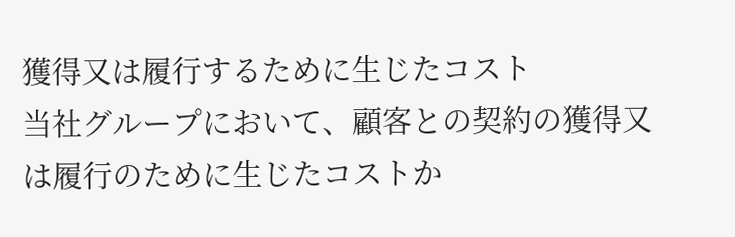獲得又は履行するために生じたコスト
当社グループにおいて、顧客との契約の獲得又は履行のために生じたコストか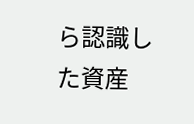ら認識した資産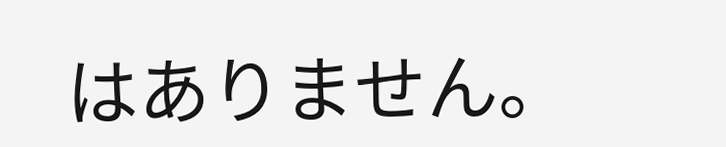はありません。